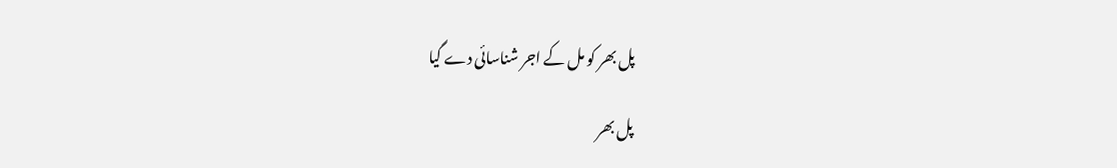پل بھر کو مل کے اجر شناسائی دے گیا

پل بھر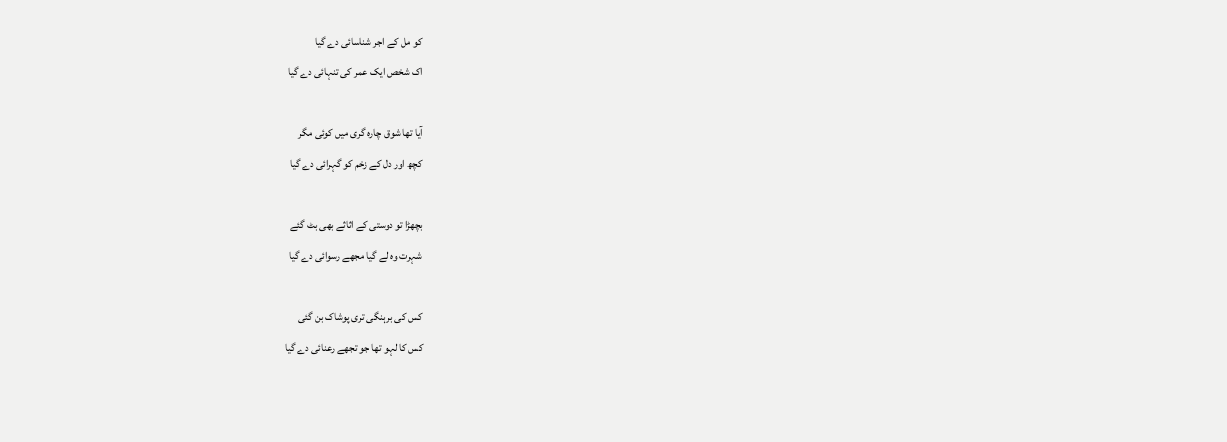کو مل کے اجر شناسائی دے گیا
اک شخص ایک عمر کی تنہائی دے گیا

آیا تھا شوق چارہ گری میں کوئی مگر
کچھ اور دل کے زخم کو گہرائی دے گیا

بچھڑا تو دوستی کے اثاثے بھی بٹ گئے
شہرت وہ لے گیا مجھے رسوائی دے گیا

کس کی برہنگی تری پوشاک بن گئی
کس کا لہو تھا جو تجھے رعنائی دے گیا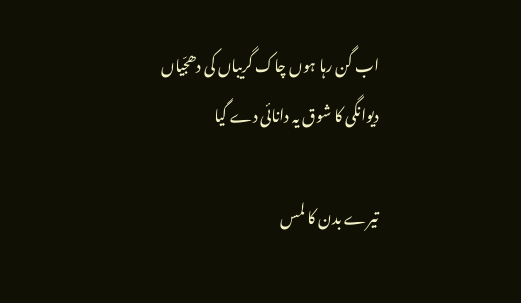اب گن رہا ہوں چاک گریباں کی دھجّیاں
دیوانگی کا شوق یہ دانائی دے گیا

تیرے بدن کا لمس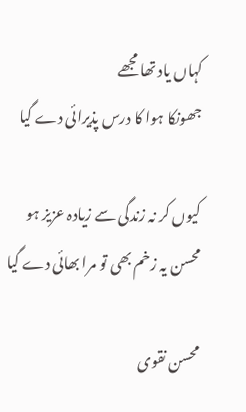کہاں یاد تھا مجھے
جھونکا ہوا کا درس پذیرائی دے گیا

کیوں کر نہ زندگی سے زیادہ عزیز ہو
محسن یہ زخم بھی تو مرا بھائی دے گیا

محسن نقوی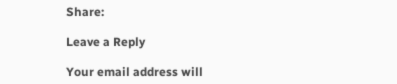Share:

Leave a Reply

Your email address will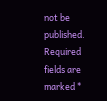not be published. Required fields are marked *